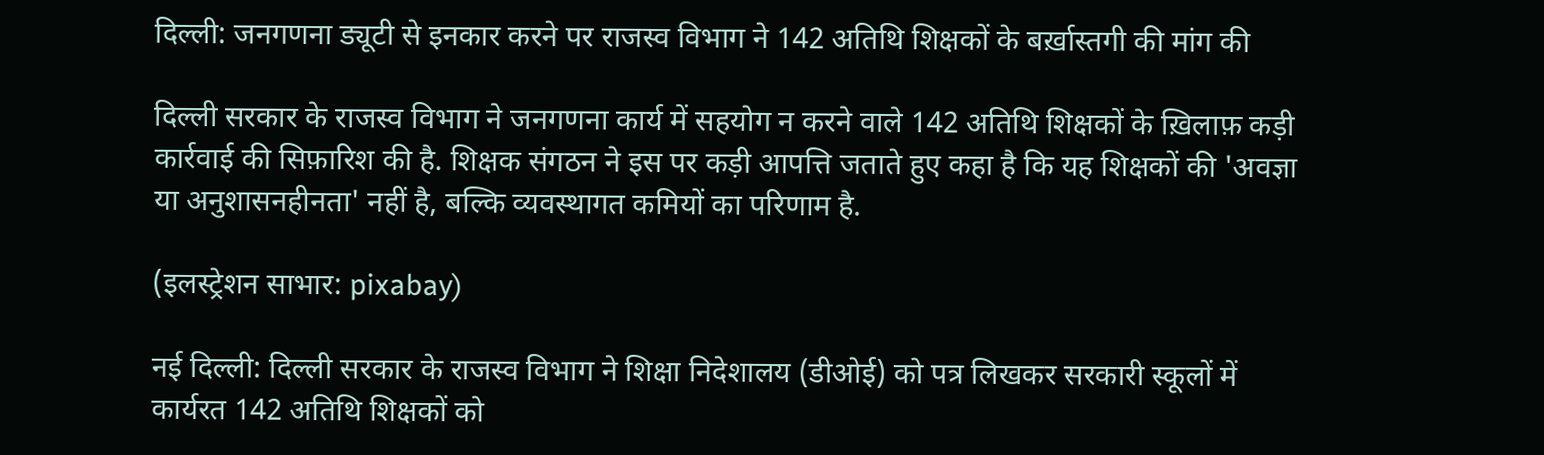दिल्ली: जनगणना ड्यूटी से इनकार करने पर राजस्व विभाग ने 142 अतिथि शिक्षकों के बर्ख़ास्तगी की मांग की

दिल्ली सरकार के राजस्व विभाग ने जनगणना कार्य में सहयोग न करने वाले 142 अतिथि शिक्षकों के ख़िलाफ़ कड़ी कार्रवाई की सिफ़ारिश की है. शिक्षक संगठन ने इस पर कड़ी आपत्ति जताते हुए कहा है कि यह शिक्षकों की 'अवज्ञा या अनुशासनहीनता' नहीं है, बल्कि व्यवस्थागत कमियों का परिणाम है.

(इलस्ट्रेशन साभार: pixabay)

नई दिल्ली: दिल्ली सरकार के राजस्व विभाग ने शिक्षा निदेशालय (डीओई) को पत्र लिखकर सरकारी स्कूलों में कार्यरत 142 अतिथि शिक्षकों को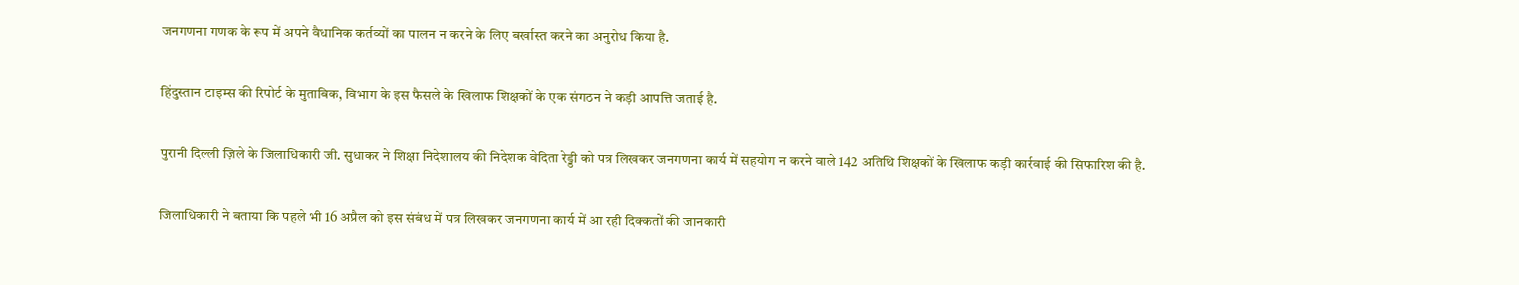जनगणना गणक के रूप में अपने वैधानिक कर्तव्यों का पालन न करने के लिए बर्खास्त करने का अनुरोध किया है.

हिंदुस्तान टाइम्स की रिपोर्ट के मुताबिक, विभाग के इस फैसले के खिलाफ शिक्षकों के एक संगठन ने कड़ी आपत्ति जताई है.

पुरानी दिल्ली ज़िले के जिलाधिकारी जी. सुधाकर ने शिक्षा निदेशालय की निदेशक वेदिता रेड्डी को पत्र लिखकर जनगणना कार्य में सहयोग न करने वाले 142 अतिथि शिक्षकों के खिलाफ कड़ी कार्रवाई की सिफारिश की है.

जिलाधिकारी ने बताया कि पहले भी 16 अप्रैल को इस संबंध में पत्र लिखकर जनगणना कार्य में आ रही दिक्कतों की जानकारी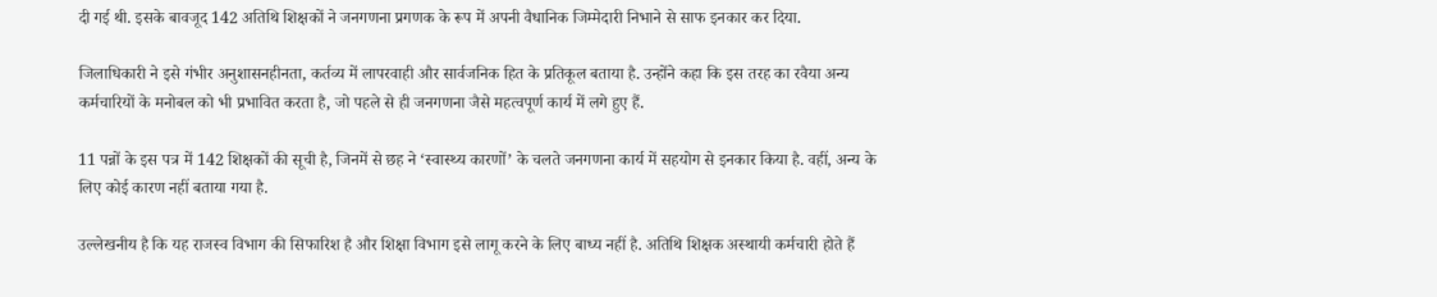दी गई थी. इसके बावजूद 142 अतिथि शिक्षकों ने जनगणना प्रगणक के रूप में अपनी वैधानिक जिम्मेदारी निभाने से साफ इनकार कर दिया.

जिलाधिकारी ने इसे गंभीर अनुशासनहीनता, कर्तव्य में लापरवाही और सार्वजनिक हित के प्रतिकूल बताया है. उन्होंने कहा कि इस तरह का रवैया अन्य कर्मचारियों के मनोबल को भी प्रभावित करता है, जो पहले से ही जनगणना जैसे महत्वपूर्ण कार्य में लगे हुए हैं.

11 पन्नों के इस पत्र में 142 शिक्षकों की सूची है, जिनमें से छह ने ‘स्वास्थ्य कारणों’ के चलते जनगणना कार्य में सहयोग से इनकार किया है. वहीं, अन्य के लिए कोई कारण नहीं बताया गया है.

उल्लेखनीय है कि यह राजस्व विभाग की सिफारिश है और शिक्षा विभाग इसे लागू करने के लिए बाध्य नहीं है. अतिथि शिक्षक अस्थायी कर्मचारी होते हैं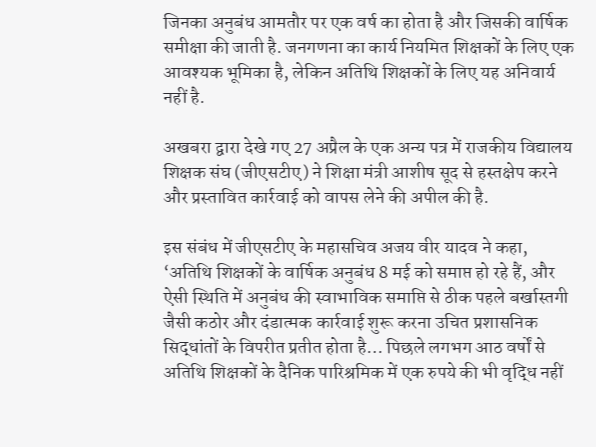जिनका अनुबंध आमतौर पर एक वर्ष का होता है और जिसकी वार्षिक समीक्षा की जाती है. जनगणना का कार्य नियमित शिक्षकों के लिए एक आवश्यक भूमिका है, लेकिन अतिथि शिक्षकों के लिए यह अनिवार्य नहीं है.

अखबरा द्वारा देखे गए 27 अप्रैल के एक अन्य पत्र में राजकीय विद्यालय शिक्षक संघ (जीएसटीए) ने शिक्षा मंत्री आशीष सूद से हस्तक्षेप करने और प्रस्तावित कार्रवाई को वापस लेने की अपील की है.

इस संबंध में जीएसटीए के महासचिव अजय वीर यादव ने कहा, ‘अतिथि शिक्षकों के वार्षिक अनुबंध 8 मई को समाप्त हो रहे हैं, और ऐसी स्थिति में अनुबंध की स्वाभाविक समाप्ति से ठीक पहले बर्खास्तगी जैसी कठोर और दंडात्मक कार्रवाई शुरू करना उचित प्रशासनिक सिद्धांतों के विपरीत प्रतीत होता है… पिछले लगभग आठ वर्षों से अतिथि शिक्षकों के दैनिक पारिश्रमिक में एक रुपये की भी वृद्धि नहीं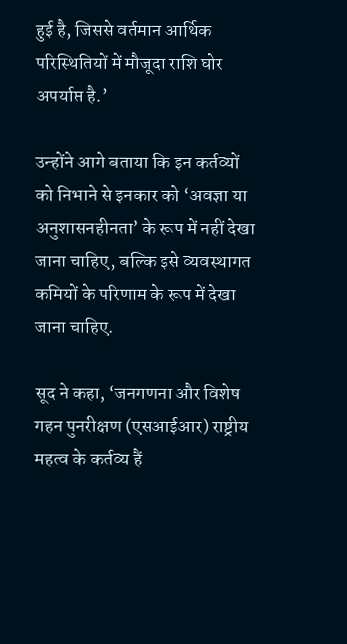हुई है, जिससे वर्तमान आर्थिक परिस्थितियों में मौजूदा राशि घोर अपर्याप्त है.’

उन्होंने आगे बताया कि इन कर्तव्यों को निभाने से इनकार को ‘अवज्ञा या अनुशासनहीनता’ के रूप में नहीं देखा जाना चाहिए, बल्कि इसे व्यवस्थागत कमियों के परिणाम के रूप में देखा जाना चाहिए.

सूद ने कहा, ‘जनगणना और विशेष गहन पुनरीक्षण (एसआईआर) राष्ट्रीय महत्व के कर्तव्य हैं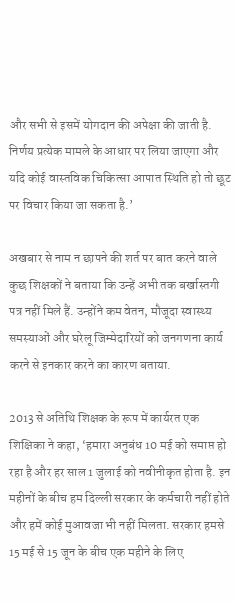और सभी से इसमें योगदान की अपेक्षा की जाती है. निर्णय प्रत्येक मामले के आधार पर लिया जाएगा और यदि कोई वास्तविक चिकित्सा आपात स्थिति हो तो छूट पर विचार किया जा सकता है.’

अखबार से नाम न छापने की शर्त पर बात करने वाले कुछ शिक्षकों ने बताया कि उन्हें अभी तक बर्खास्तगी पत्र नहीं मिले हैं. उन्होंने कम वेतन, मौजूदा स्वास्थ्य समस्याओं और घरेलू जिम्मेदारियों को जनगणना कार्य करने से इनकार करने का कारण बताया.

2013 से अतिथि शिक्षक के रूप में कार्यरत एक शिक्षिका ने कहा, ‘हमारा अनुबंध 10 मई को समाप्त हो रहा है और हर साल 1 जुलाई को नवीनीकृत होता है. इन महीनों के बीच हम दिल्ली सरकार के कर्मचारी नहीं होते और हमें कोई मुआवजा भी नहीं मिलता. सरकार हमसे 15 मई से 15 जून के बीच एक महीने के लिए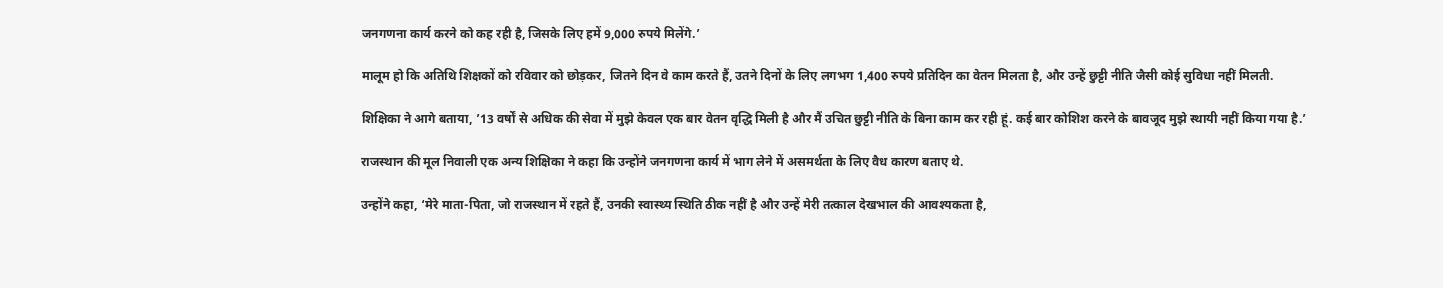जनगणना कार्य करने को कह रही है, जिसके लिए हमें 9,000 रुपये मिलेंगे.’

मालूम हो कि अतिथि शिक्षकों को रविवार को छोड़कर, जितने दिन वे काम करते हैं, उतने दिनों के लिए लगभग 1,400 रुपये प्रतिदिन का वेतन मिलता है, और उन्हें छुट्टी नीति जैसी कोई सुविधा नहीं मिलती.

शिक्षिका ने आगे बताया, ’13 वर्षों से अधिक की सेवा में मुझे केवल एक बार वेतन वृद्धि मिली है और मैं उचित छुट्टी नीति के बिना काम कर रही हूं. कई बार कोशिश करने के बावजूद मुझे स्थायी नहीं किया गया है.’

राजस्थान की मूल निवाली एक अन्य शिक्षिका ने कहा कि उन्होंने जनगणना कार्य में भाग लेने में असमर्थता के लिए वैध कारण बताए थे.

उन्होंने कहा, ‘मेरे माता-पिता, जो राजस्थान में रहते हैं, उनकी स्वास्थ्य स्थिति ठीक नहीं है और उन्हें मेरी तत्काल देखभाल की आवश्यकता है,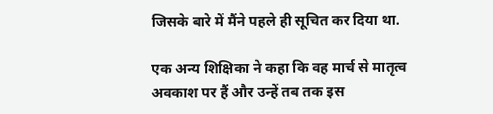जिसके बारे में मैंने पहले ही सूचित कर दिया था.

एक अन्य शिक्षिका ने कहा कि वह मार्च से मातृत्व अवकाश पर हैं और उन्हें तब तक इस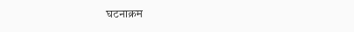घटनाक्रम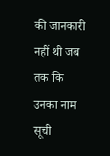की जानकारी नहीं थी जब तक कि उनका नाम सूची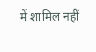में शामिल नहीं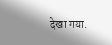देखा गया.